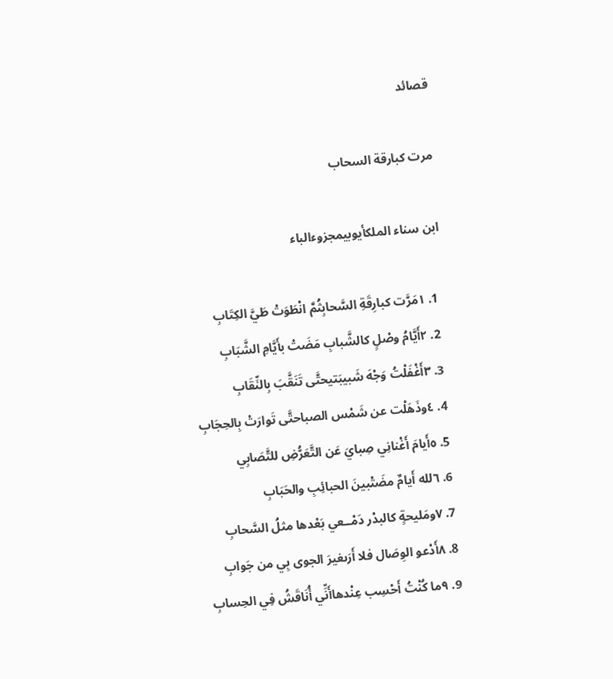قصائد

مرت كبارقة السحاب

ابن سناء الملكأيوبيمجزوءالباء

  1. ١مَرَّت كبارِقَةِ السَّحابِثُمَّ انْطَوَتْ طَيَّ الكِتَابِ
  2. ٢أَيَّامُ وصْلٍ كالشَّبابِ مَضَتْ بأَيَّامِ الشَّبَابِ
  3. ٣أَغْفَلْتُ وَجْهَ شَبيبَتيحتَّى تَنَقَّبَ بِالنِّقَابِ
  4. ٤وذَهَلْت عن شَمْس الصباحتَّى تَوارَتْ بِالحِجَابِ
  5. ٥أَيامَ أَغْنانِي صِبايَ عَن التَّعَرُّضِ للتَّصَابِي
  6. ٦لله أَيامٌ مضَتْبينَ الحبائِبِ والحَبَابِ
  7. ٧ومَليحةٍ كالبدْر دَمْــعي بَعْدها مثلُ السَّحابِ
  8. ٨أَدْعو الوِصَال فلا أَرَىغيرَ الجوى بِي من جَوابِ
  9. ٩ما كُنْتُ أَحْسِب عِنْدهاأَنِّي أُنَاقَشُ فِي الحِسابِ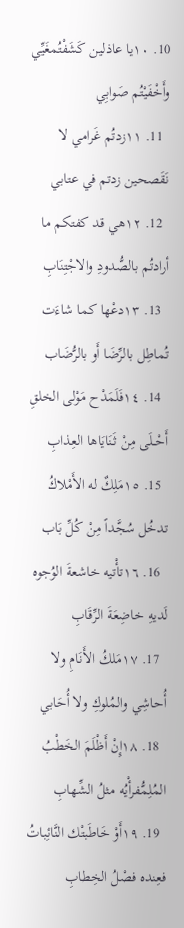10. ١٠يا عاذلين كَشَفْتُمغَيِّي وأَخْفَيْتُم صَوابِي
  11. ١١زدتُم غَرامي لا نَقَصحين زدتم في عتابي
  12. ١٢هي قد كفتكم ما أرادتُم بالصُّدودِ والاجْتِنَابِ
  13. ١٣دعْها كما شاءَت تُماطِل بالرِّضَا أَو بالرُّضَاب
  14. ١٤فَلَمَدْح مَوْلى الخلقِ أَحْــلَى مِنْ ثَنَايَاها العِذابِ
  15. ١٥مَلِكٌ له الأَمْلاكُ تدخُل سُجَّداً مِنْ كُلِّ بَاب
  16. ١٦تأْتيه خاشعةَ الوُجوه لَديهِ خاضِعَةَ الرِّقَابِ
  17. ١٧مَلكُ الأَنَامِ ولا أُحاشِي والمُلوكِ ولا أُحَابي
  18. ١٨إِنْ أَظْلَمَ الخَطْبُ المُلِمُّفرأْيُه مثلُ الشِّهابِ
  19. ١٩أَوْ خَاطَبتْك النَّائِباتُ فعِنده فصْلُ الخِطابِ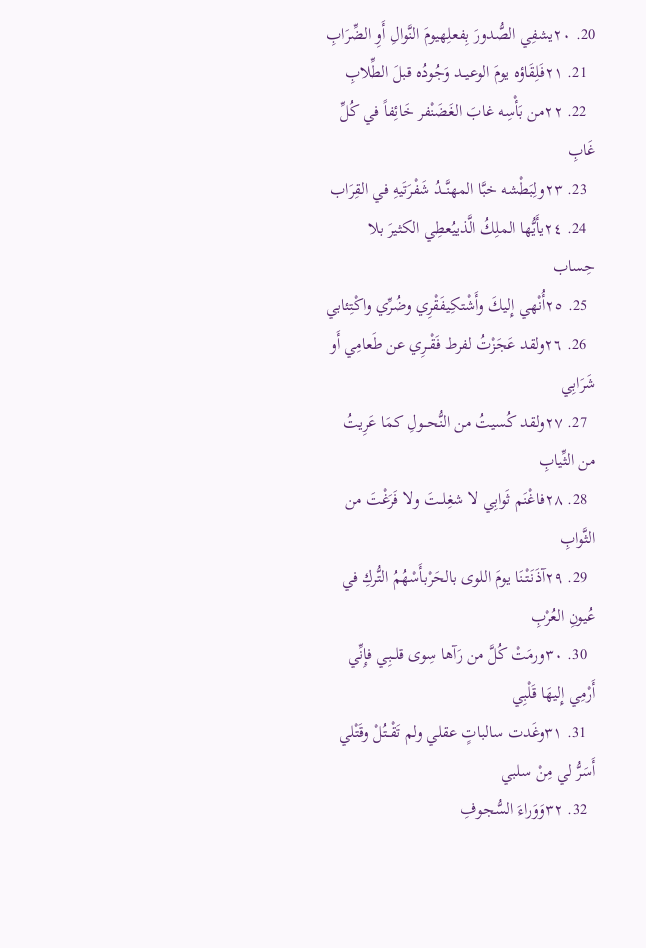20. ٢٠يشفِي الصُّدورَ بِفعلِهيومَ النَّوالِ أَوِ الضِّرَابِ
  21. ٢١فَلِقَاؤه يومَ الوعيــد وَجُودُه قبلَ الطِّلابِ
  22. ٢٢من بَأْسِه غابَ الغَضَنْفر خَائِفاً في كُلِّ غَابِ
  23. ٢٣ولِبَطْشه خبَّا المهنَّــدُ شَفْرَتَيهِ في القِرَاب
  24. ٢٤يأَيُّها الملِكُ الَّذييُعطِي الكثيرَ بلا حِساب
  25. ٢٥أُنْهي إِليكَ وأَشْتكِيفَقْرِي وضُرِّي واكْتِئابي
  26. ٢٦ولقد عَجَزْتُ لفرط فَقْــرِي عن طَعامِي أَو شَرَابِي
  27. ٢٧ولقد كُسيتُ من النُّحــولِ كمَا عَرِيتُ من الثِّيابِ
  28. ٢٨فاغْنَم ثَوابِي لا شغِلــتَ ولا فَرَغْتَ من الثَّوابِ
  29. ٢٩آذَنَتْنَا يومَ اللوى بالحَرْبأَسْهُمُ التُّركِ في عُيونِ العُرْبِ
  30. ٣٠ورمَتْ كُلَّ من رَآها سِوى قلــبِي فإِنِّي أَرْمِي إِليهَا قَلْبِي
  31. ٣١وغَدت سالباتٍ عقلي ولم تَقْــتُلْ وقَتْلي أَسَرُّ لي مِنْ سلبي
  32. ٣٢وَوَراءَ السُّجوفِ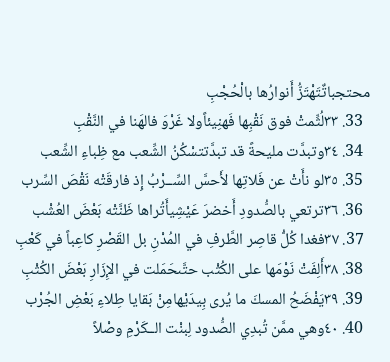محتجباتٌتَهْتَزُّ أَنوارُها بالْحُجْبِ
  33. ٣٣لُثِّمتْ فوق نَقْبِها فَهنِيئاًولا غَرْوَ فالهَنا في النَّقْبِ
  34. ٣٤وتبدَّت مليحةً قد تبدَّتتسْكُنُ الشِّعب مع ظِباءِ الشِّعب
  35. ٣٥لو نأَتْ عن فَلاتِها لأَحسَّ السِّــرْبُ إِذ فارقَتْه نَقْصَ السِّرب
  36. ٣٦ترتعي بالصُّدودِ أَخضرَ عَيْشِيأَتُراها ظَنَّتْه بَعْضَ العُشْب
  37. ٣٧فغدا كُلُّ قاصِر الطَّرفِ في المُدْنِ بل القَصْرِ كاعِباً في كَعْبِ
  38. ٣٨أَلِفَتْ نَوْمَها على الكُثْب حتَّىحَمَلت في الإِزَارِ بَعْضَ الكُثْبِ
  39. ٣٩يَفْضَحُ المسكَ ما يُرى بِيدَيْهامِنْ بَقايا طِلاءِ بَعْضِ الجُرْب
  40. ٤٠وهي ممَّن تُبدِي الصُّدود لِبنْت الــكَرْمِ وصْلاً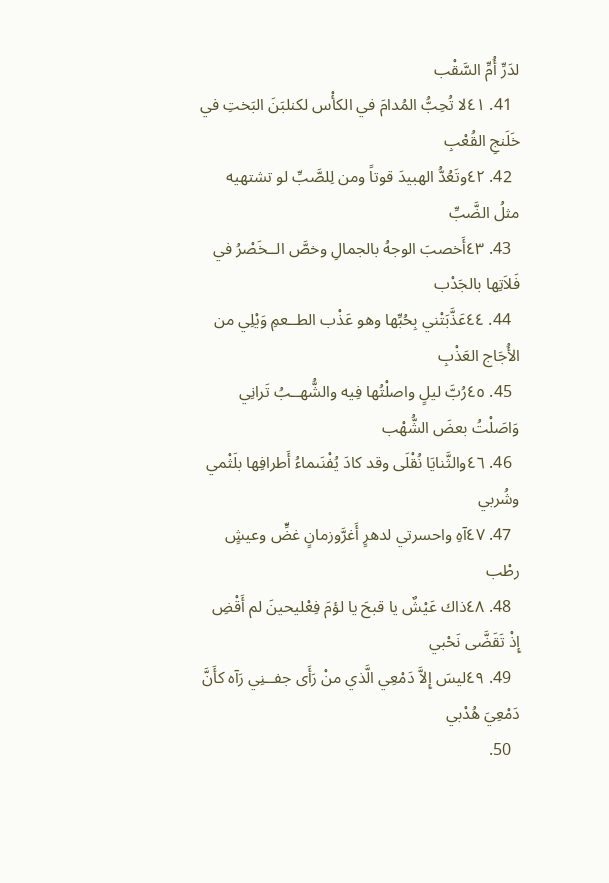لدَرِّ أُمِّ السَّقْب
  41. ٤١لا تُحِبُّ المُدامَ في الكأْس لكنلبَنَ البَختِ في خَلَنجِ القُعْبِ
  42. ٤٢وتَعُدُّ الهبيدَ قوتاً ومن لِلصَّبِّ لو تشتهيه مثلُ الضَّبِّ
  43. ٤٣أَخصبَ الوجهُ بالجمالِ وخصَّ الــخَصْرُ في فَلاَتِها بالجَدْب
  44. ٤٤عَذَّبَتْني بِحُبِّها وهو عَذْب الطــعمِ وَيْلِي من الأُجَاج العَذْبِ
  45. ٤٥رُبَّ ليلٍ واصلْتُها فِيه والشُّهــبُ تَرانِي وَاصَلْتُ بعضَ الشُّهْب
  46. ٤٦والثَّنايَا نُقْلَى وقد كادَ يُفْنَىماءُ أَطرافِها بلَثْمي وشُربي
  47. ٤٧آهِ واحسرتي لدهرٍ أَغرَّوزمانٍ غضٍّ وعيشٍ رطْب
  48. ٤٨ذاك عَيْشٌ يا قبحَ يا لؤمَ فِعْليحينَ لم أَقْضِ إِذْ تَقَضَّى نَحْبي
  49. ٤٩ليسَ إِلاَّ دَمْعِي الَّذي منْ رَأَى جفــنِي رَآه كأَنَّ دَمْعِيَ هُدْبي
  50.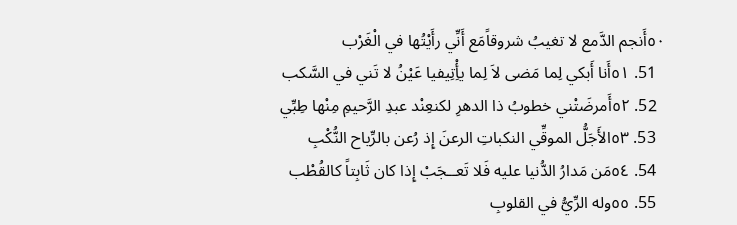٥٠أَنجم الدَّمع لا تغيبُ شروقاًمَع أَنِّي رأَيْتُها في الْغَرْب
  51. ٥١أَنا أَبكي لِما مَضى لاَ لِما يأِْتِيفيا عَيْنُ لا تَني في السَّكب
  52. ٥٢أَمرضَتْني خطوبُ ذا الدهرِ لكنعِنْد عبدِ الرَّحيمِ مِنْها طِبِّي
  53. ٥٣الأَجَلُّ الموقِّي النكباتِ الرعنَ إِذ رُعن بالرِّياح النُّكْبِ
  54. ٥٤مَن مَدارُ الدُّنيا عليه فَلا تَعــجَبْ إِذا كان ثَابِتاً كالقُطْب
  55. ٥٥وله الرِّيُّ في القلوبِ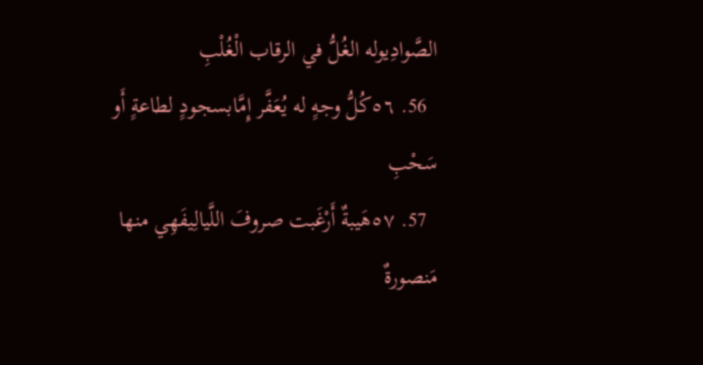الصَّوادِيوله الغُلُّ في الرقاب الْغُلْبِ
  56. ٥٦كُلُّ وجهٍ له يُعَفَّر إِمَّابسجودٍ لطاعةٍ أَو سَحْبِ
  57. ٥٧هَيبةٌ أَرْغَبت صروفَ اللَّيالِيفَهِي منها مَنصورةٌ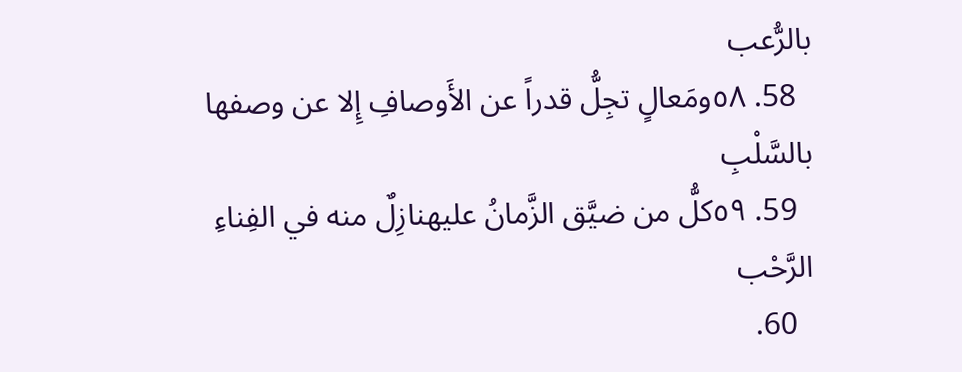بالرُّعب
  58. ٥٨ومَعالٍ تجِلُّ قدراً عن الأَوصافِ إِلا عن وصفها بالسَّلْبِ
  59. ٥٩كلُّ من ضيَّق الزَّمانُ عليهنازِلٌ منه في الفِناءِ الرَّحْب
  60.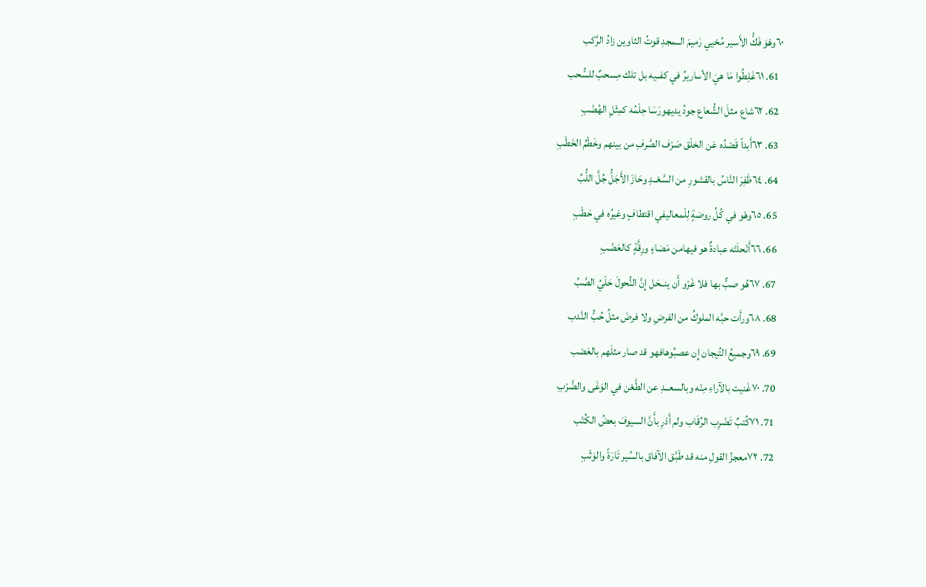٦٠وهْوَ فَكُّ الأَسير مُحْيي رَميمَ الــمجدِ قوتُ الثاوين زادُ الرَّكب
  61. ٦١غَلِطُوا مَا هيَ الأساريرُ في كفــيه بل تلك مِسحبٌ للسُّحب
  62. ٦٢شاع مثلَ الشُّعاع جودُ يديهورَسَا حِلْمُه كمِثْلِ الهُضْبِ
  63. ٦٣أَبداً قَصْدُه عَن الخلْق صَرْف الصَّرفِ من بينهم وخَطْمُ الخَطْبِ
  64. ٦٤ظَفِرَ النَّاسُ بالقشورِ من السَّعْــدِ وحَازَ الأَجَلُّ جُلَّ اللُّبِّ
  65. ٦٥وهْو في كُلِّ روضةٍ لِلْمعاليفي اقتطافٍ وغيرُه في حَطْبِ
  66. ٦٦أَنْحلَتْه عبادةٌ هو فيهامن مَضاءٍ ورِقَّةٍ كالعَضْبِ
  67. ٦٧هُو صبٌّ بها فلا غَرْو أَن ينــحَل إِنَّ النُّحولَ حَلْيُ الصَّبِّ
  68. ٦٨ورأَت حبَّه الملوكُ من الفرضِ ولا فرضَ مثلُ حُبُّ النَّدب
  69. ٦٩وجميعُ التِّيجان إِن عصبُوهافهو قد صار مثلَهم بالعَصْب
  70. ٧٠غَنيت بالآراءِ مِنْه وبالسعــدِ عن الطَّعْن في الوَغَى والضَّرْبِ
  71. ٧١كُتبٌ تَضْرِب الرِّقَاب ولم أَدْرِ بأَنَّ السيوفَ بعضُ الكُتْب
  72. ٧٢معجزُ القولِ منه قد طَبَّق الآفاق بالسِّير تَارَةً والوَثْبِ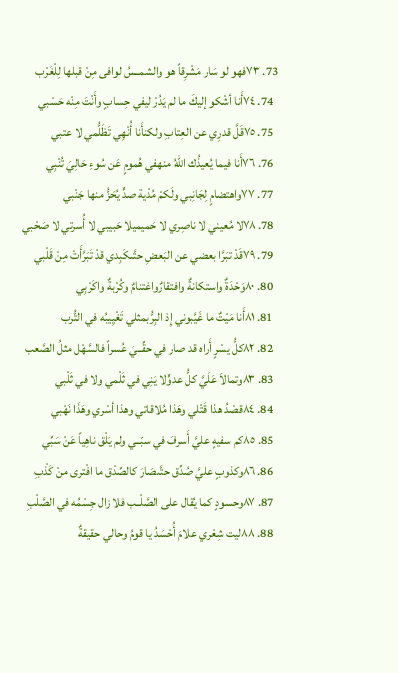73. ٧٣فهو لو سَار مَشْرِقاً هو والشمــسُ لوافى مِنْ قبلها لِلْغَرْب
  74. ٧٤أَنا أشْكو إليكَ ما لم يَدُرْ ليفي حِسابٍ وأَنْتَ مِنْه حَسْبي
  75. ٧٥قَلَّ قدرِي عن العِتابِ ولكنأَنا أُنْهِي تَظَلُّمي لا عتبي
  76. ٧٦أَنا فيما يُعيذُك اللهُ منهفي هُمومٍ عَن سُوءِ حَالِيَ تُنْبِي
  77. ٧٧واهتضامٍ لِجَانِبي ولَكمْ مُدْية صدٍّ يُحَزُّ منها جَنْبي
  78. ٧٨لا مُعيني لا ناصِري لا حَميميلا حَبيبي لا أُسرتي لا صَحْبي
  79. ٧٩قَدْ تبَرَّا بعضي عن البَعضِ حتَّىكَبِدي قدْ تَبَرَّأَتْ مِنْ قَلْبي
  80. ٨٠وَحْدَةٌ واستكانةٌ وافتقارٌواغتنامٌ وكُرْبةٌ واكَرْبِي
  81. ٨١أَنا مَيْتٌ ما غَيَّبوني إِذ البِرُّبمثلي تَغْيِيبُه في التُّرب
  82. ٨٢كلُّ يسْرٍ أَراه قد صار في حقِّــيَ عُسراً فالسَّهْل مثلُ الصَّعب
  83. ٨٣وتمالاَ عَلَيَّ كلُّ عدوٍّلا يَنِي في ثَلْمي ولا في ثَلْبي
  84. ٨٤قصْدُ هذا قَتْلي وهَذا مُلاقاتي وهذا أسْري وهَذَا نَهْبي
  85. ٨٥كم سفيهٍ عليَّ أَسرفَ في سبّــي ولم يَلْق ناهِياً عَنْ سَبِّي
  86. ٨٦وكذوبٍ عليَّ صُدِّق حتَّىصَارَ كالصِّدْق ما افْترى منْ كَذْبِ
  87. ٨٧وحسودٍ كما يُقال على الصَّلْــب فلا زال جِسْمُه في الصَّلْبِ
  88. ٨٨ليت شِعْري علامَ أُحْسَدُ يا قومُ وحالي حقيقةٌ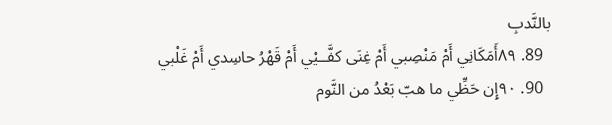بالنَّدبِ
  89. ٨٩أَمَكَانِي أَمْ مَنْصِبي أَمْ غِنَى كفَّــيْي أَمْ قَهْرُ حاسِدي أَمْ غَلْبي
  90. ٩٠إِن حَظِّي ما هبّ بَعْدُ من النَّوم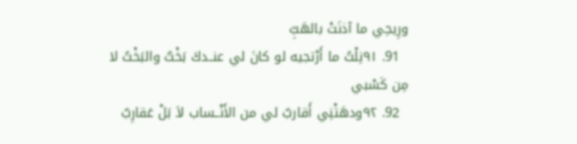ورِيحِي ما آذنَتْ بالهَبِّ
  91. ٩١نِلْتُ ما أَرْتجيه لو كانَ لي عنــدكَ بَخْتٌ والبَخْتُ لا مِن كَسْبي
  92. ٩٢ودهَتْنِي أَقاربٌ لي من الأَنْــساب لاَ بَلْ عَقارِبٌ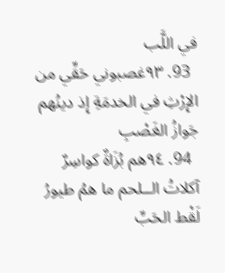في اللَّب
  93. ٩٣غصبوني حَقِّي من الإِرْثِ في الخدمَةِ إِذ دينُهم جَوازُ الغَصْبِ
  94. ٩٤هم بُزَاةٌ كواسِرٌ آكلاتُ الــلحم ما همُ طيورُ لَقْط الحَبِّ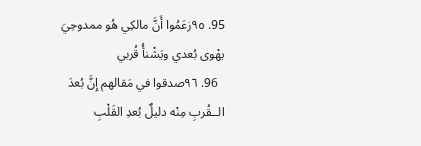95. ٩٥زعَمُوا أَنَّ مالكِي هُو ممدوحِيَ يهْوى بُعدي ويَشْنأُ قُربي
  96. ٩٦صدقوا في مَقالهم إِنَّ بُعدَ الــقُربِ مِنْه دليلٌ بُعدِ القَلْبِ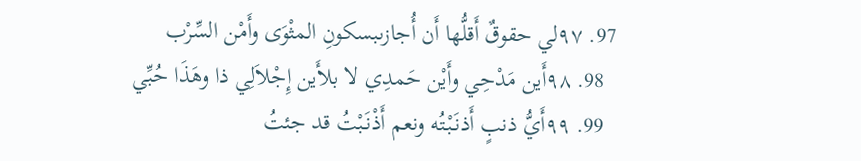97. ٩٧لي حقوقٌ أَقلُّها أَن أُجازىبسكونِ المثْوَى وأَمْن السِّرْب
  98. ٩٨أَين مَدْحِي وأَيْن حَمدِي لا بلأَين إِجْلاَلِي ذا وهَذَا حُبِّي
  99. ٩٩أَيُّ ذنبٍ أَذنَبْتُه ونعم أَذْنَبْتُ قد جئتُ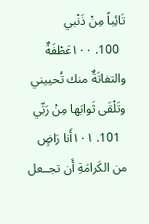تَائِباً مِنْ ذَنْبي
  100. ١٠٠عَطْفَةٌ والتفاتَةٌ منك تُحييني وتَلْقَى ثَوابَها مِنْ رَبِّي
  101. ١٠١أَنا رَاضٍ من الكَرامَةِ أَن تجــعل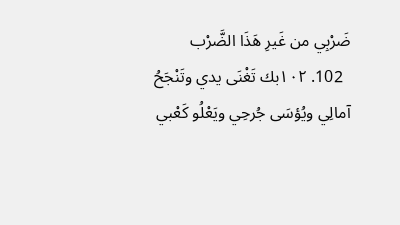ضَرْبِي من غَيرِ هَذَا الضَّرْب
  102. ١٠٢بك تَغْنَى يدي وتَنْجَحُ آمالِي ويُؤسَى جُرحِي ويَعْلُو كَعْبي